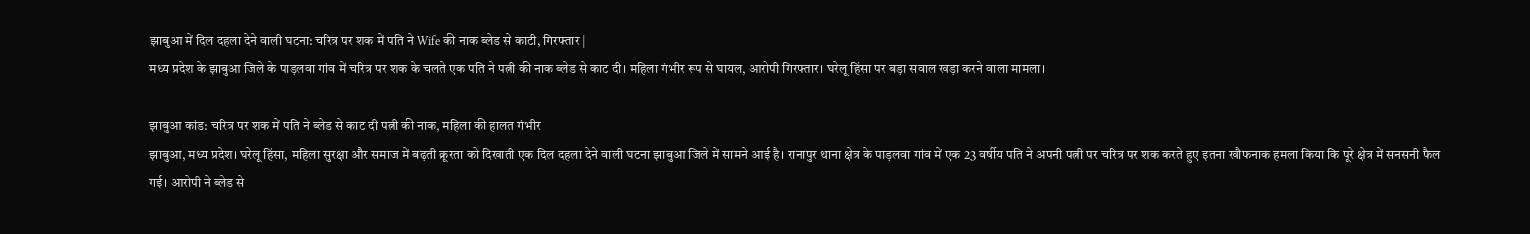झाबुआ में दिल दहला देने वाली घटना: चरित्र पर शक में पति ने Wife की नाक ब्लेड से काटी, गिरफ्तार |
मध्य प्रदेश के झाबुआ जिले के पाड़लवा गांव में चरित्र पर शक के चलते एक पति ने पत्नी की नाक ब्लेड से काट दी। महिला गंभीर रूप से घायल, आरोपी गिरफ्तार। घरेलू हिंसा पर बड़ा सवाल खड़ा करने वाला मामला।

झाबुआ कांड: चरित्र पर शक में पति ने ब्लेड से काट दी पत्नी की नाक, महिला की हालत गंभीर
झाबुआ, मध्य प्रदेश। घरेलू हिंसा, महिला सुरक्षा और समाज में बढ़ती क्रूरता को दिखाती एक दिल दहला देने वाली घटना झाबुआ जिले में सामने आई है। रानापुर थाना क्षेत्र के पाड़लवा गांव में एक 23 वर्षीय पति ने अपनी पत्नी पर चरित्र पर शक करते हुए इतना खौफनाक हमला किया कि पूरे क्षेत्र में सनसनी फैल गई। आरोपी ने ब्लेड से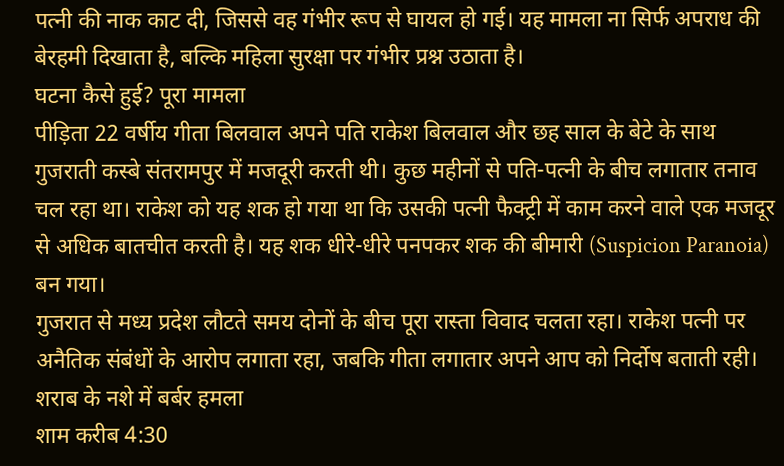पत्नी की नाक काट दी, जिससे वह गंभीर रूप से घायल हो गई। यह मामला ना सिर्फ अपराध की बेरहमी दिखाता है, बल्कि महिला सुरक्षा पर गंभीर प्रश्न उठाता है।
घटना कैसे हुई? पूरा मामला
पीड़िता 22 वर्षीय गीता बिलवाल अपने पति राकेश बिलवाल और छह साल के बेटे के साथ गुजराती कस्बे संतरामपुर में मजदूरी करती थी। कुछ महीनों से पति-पत्नी के बीच लगातार तनाव चल रहा था। राकेश को यह शक हो गया था कि उसकी पत्नी फैक्ट्री में काम करने वाले एक मजदूर से अधिक बातचीत करती है। यह शक धीरे-धीरे पनपकर शक की बीमारी (Suspicion Paranoia) बन गया।
गुजरात से मध्य प्रदेश लौटते समय दोनों के बीच पूरा रास्ता विवाद चलता रहा। राकेश पत्नी पर अनैतिक संबंधों के आरोप लगाता रहा, जबकि गीता लगातार अपने आप को निर्दोष बताती रही।
शराब के नशे में बर्बर हमला
शाम करीब 4:30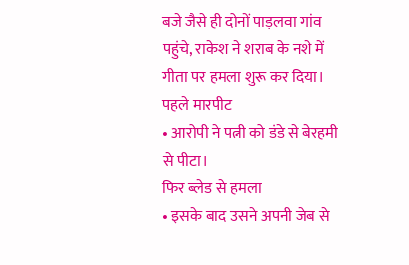बजे जैसे ही दोनों पाड़लवा गांव पहुंचे, राकेश ने शराब के नशे में गीता पर हमला शुरू कर दिया।
पहले मारपीट
• आरोपी ने पत्नी को डंडे से बेरहमी से पीटा।
फिर ब्लेड से हमला
• इसके बाद उसने अपनी जेब से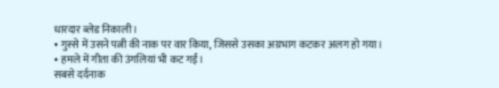धारदार ब्लेड निकाली।
• गुस्से में उसने पत्नी की नाक पर वार किया, जिससे उसका अग्रभाग कटकर अलग हो गया।
• हमले में गीता की उंगलियां भी कट गईं।
सबसे दर्दनाक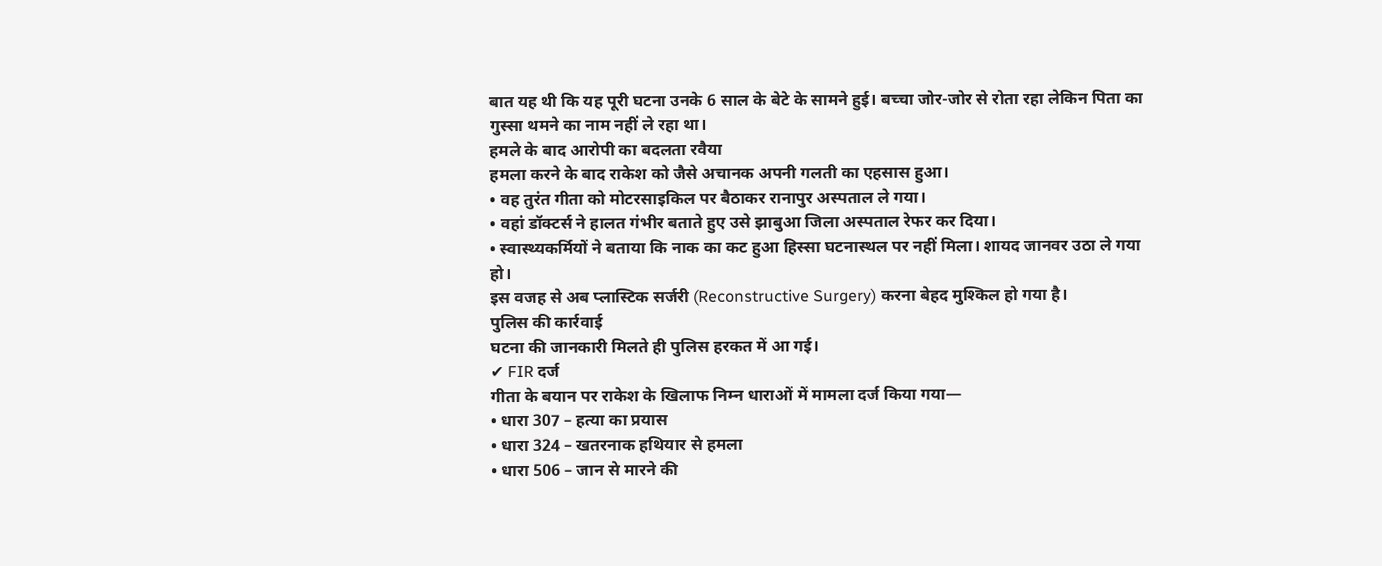बात यह थी कि यह पूरी घटना उनके 6 साल के बेटे के सामने हुई। बच्चा जोर-जोर से रोता रहा लेकिन पिता का गुस्सा थमने का नाम नहीं ले रहा था।
हमले के बाद आरोपी का बदलता रवैया
हमला करने के बाद राकेश को जैसे अचानक अपनी गलती का एहसास हुआ।
• वह तुरंत गीता को मोटरसाइकिल पर बैठाकर रानापुर अस्पताल ले गया।
• वहां डॉक्टर्स ने हालत गंभीर बताते हुए उसे झाबुआ जिला अस्पताल रेफर कर दिया।
• स्वास्थ्यकर्मियों ने बताया कि नाक का कट हुआ हिस्सा घटनास्थल पर नहीं मिला। शायद जानवर उठा ले गया हो।
इस वजह से अब प्लास्टिक सर्जरी (Reconstructive Surgery) करना बेहद मुश्किल हो गया है।
पुलिस की कार्रवाई
घटना की जानकारी मिलते ही पुलिस हरकत में आ गई।
✔ FIR दर्ज
गीता के बयान पर राकेश के खिलाफ निम्न धाराओं में मामला दर्ज किया गया—
• धारा 307 – हत्या का प्रयास
• धारा 324 – खतरनाक हथियार से हमला
• धारा 506 – जान से मारने की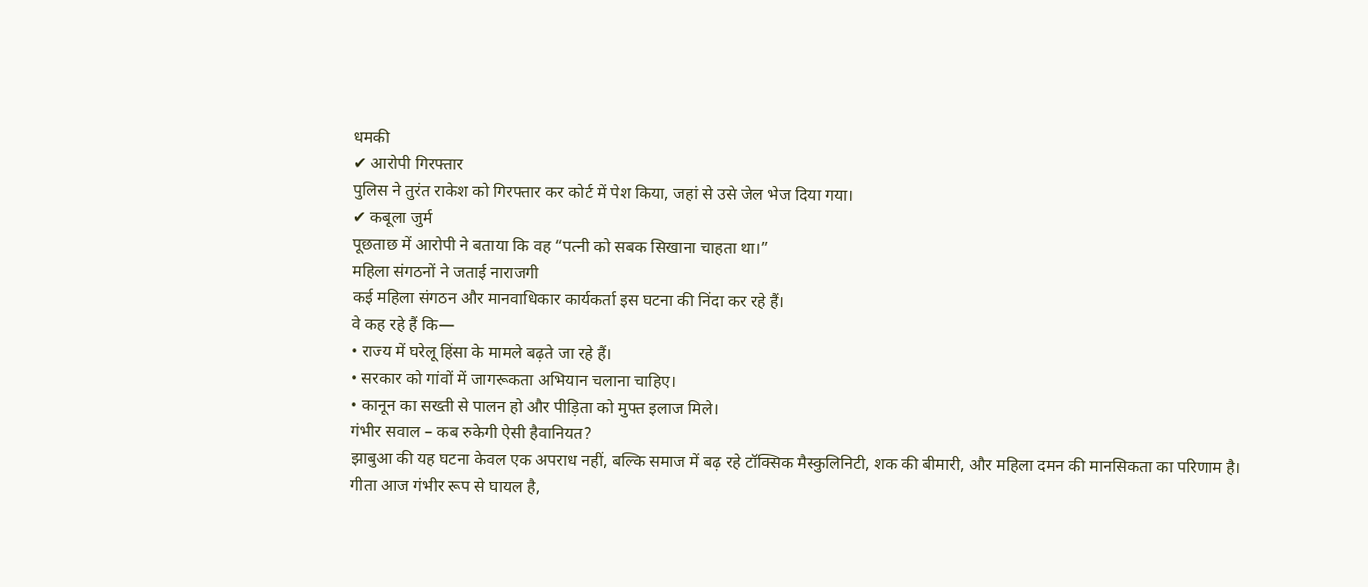धमकी
✔ आरोपी गिरफ्तार
पुलिस ने तुरंत राकेश को गिरफ्तार कर कोर्ट में पेश किया, जहां से उसे जेल भेज दिया गया।
✔ कबूला जुर्म
पूछताछ में आरोपी ने बताया कि वह “पत्नी को सबक सिखाना चाहता था।”
महिला संगठनों ने जताई नाराजगी
कई महिला संगठन और मानवाधिकार कार्यकर्ता इस घटना की निंदा कर रहे हैं।
वे कह रहे हैं कि—
• राज्य में घरेलू हिंसा के मामले बढ़ते जा रहे हैं।
• सरकार को गांवों में जागरूकता अभियान चलाना चाहिए।
• कानून का सख्ती से पालन हो और पीड़िता को मुफ्त इलाज मिले।
गंभीर सवाल – कब रुकेगी ऐसी हैवानियत?
झाबुआ की यह घटना केवल एक अपराध नहीं, बल्कि समाज में बढ़ रहे टॉक्सिक मैस्कुलिनिटी, शक की बीमारी, और महिला दमन की मानसिकता का परिणाम है।
गीता आज गंभीर रूप से घायल है,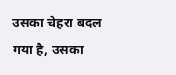उसका चेहरा बदल गया है, उसका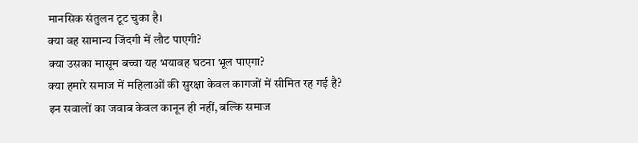मानसिक संतुलन टूट चुका है।
क्या वह सामान्य जिंदगी में लौट पाएगी?
क्या उसका मासूम बच्चा यह भयावह घटना भूल पाएगा?
क्या हमारे समाज में महिलाओं की सुरक्षा केवल कागजों में सीमित रह गई है?
इन सवालों का जवाब केवल कानून ही नहीं, बल्कि समाज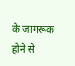के जागरूक होने से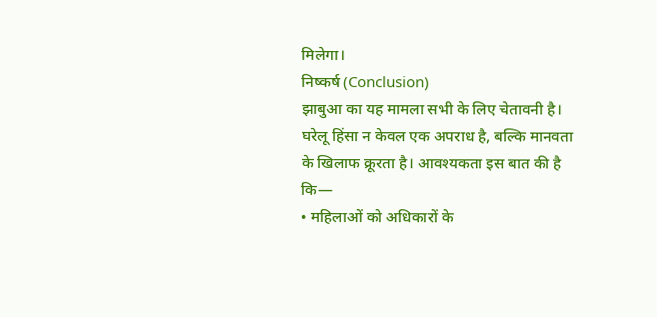मिलेगा।
निष्कर्ष (Conclusion)
झाबुआ का यह मामला सभी के लिए चेतावनी है। घरेलू हिंसा न केवल एक अपराध है, बल्कि मानवता के खिलाफ क्रूरता है। आवश्यकता इस बात की है कि—
• महिलाओं को अधिकारों के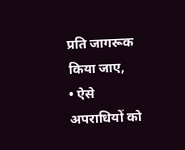प्रति जागरूक किया जाए,
• ऐसे अपराधियों को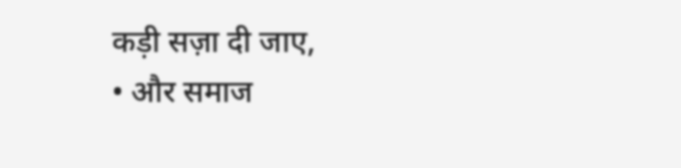कड़ी सज़ा दी जाए,
• और समाज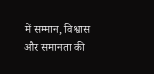में सम्मान, विश्वास और समानता की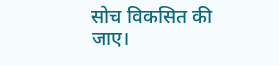सोच विकसित की जाए।